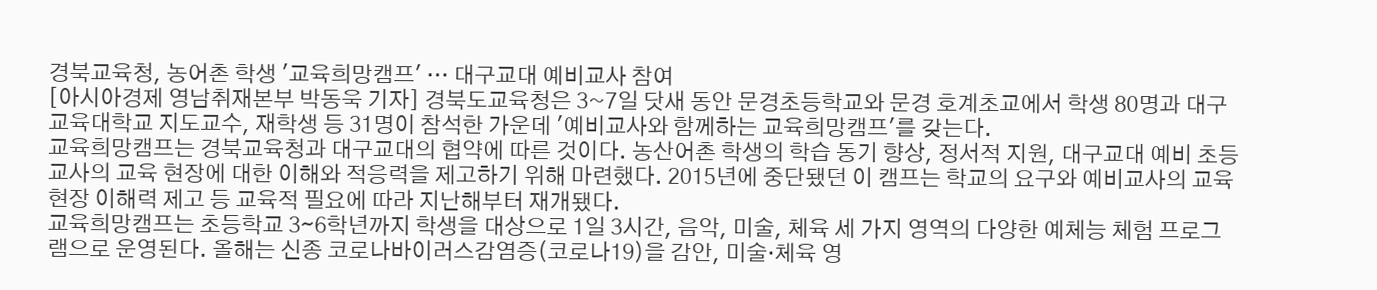경북교육청, 농어촌 학생 '교육희망캠프' … 대구교대 예비교사 참여
[아시아경제 영남취재본부 박동욱 기자] 경북도교육청은 3~7일 닷새 동안 문경초등학교와 문경 호계초교에서 학생 80명과 대구교육대학교 지도교수, 재학생 등 31명이 참석한 가운데 '예비교사와 함께하는 교육희망캠프'를 갖는다.
교육희망캠프는 경북교육청과 대구교대의 협약에 따른 것이다. 농산어촌 학생의 학습 동기 향상, 정서적 지원, 대구교대 예비 초등교사의 교육 현장에 대한 이해와 적응력을 제고하기 위해 마련했다. 2015년에 중단됐던 이 캠프는 학교의 요구와 예비교사의 교육 현장 이해력 제고 등 교육적 필요에 따라 지난해부터 재개됐다.
교육희망캠프는 초등학교 3∼6학년까지 학생을 대상으로 1일 3시간, 음악, 미술, 체육 세 가지 영역의 다양한 예체능 체험 프로그램으로 운영된다. 올해는 신종 코로나바이러스감염증(코로나19)을 감안, 미술·체육 영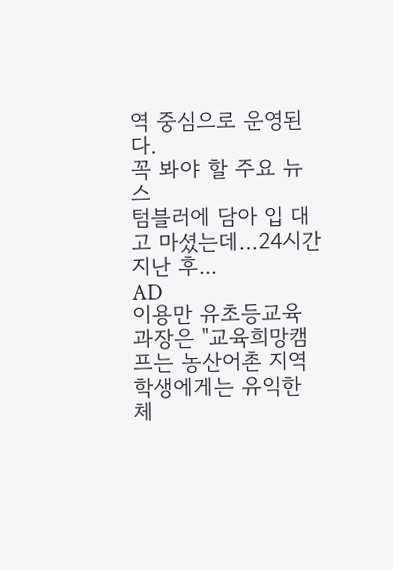역 중심으로 운영된다.
꼭 봐야 할 주요 뉴스
텀블러에 담아 입 대고 마셨는데…24시간 지난 후...
AD
이용만 유초등교육과장은 "교육희망캠프는 농산어촌 지역 학생에게는 유익한 체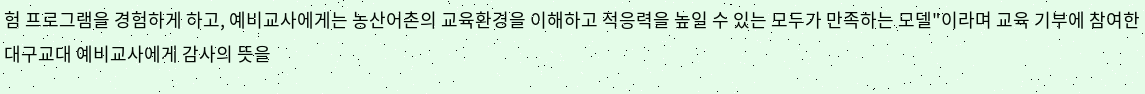험 프로그램을 경험하게 하고, 예비교사에게는 농산어촌의 교육환경을 이해하고 적응력을 높일 수 있는 모두가 만족하는 모델"이라며 교육 기부에 참여한 대구교대 예비교사에게 감사의 뜻을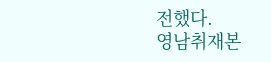전했다.
영남취재본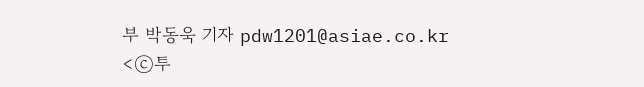부 박동욱 기자 pdw1201@asiae.co.kr
<ⓒ투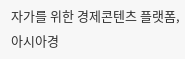자가를 위한 경제콘텐츠 플랫폼, 아시아경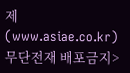제(www.asiae.co.kr) 무단전재 배포금지>